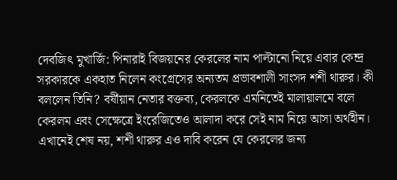দেবজিৎ মুখার্জি: পিনারাই বিজয়নের কেরলের নাম পাল্টানো নিয়ে এবার কেন্দ্র সরকারকে একহাত নিলেন কংগ্রেসের অন্যতম প্রভাবশালী সাংসদ শশী থারুর। কী বললেন তিনি? বর্ষীয়ান নেতার বক্তব্য, কেরলকে এমনিতেই মালায়ালমে বলে কেরলম এবং সেক্ষেত্রে ইংরেজিতেও আলাদা করে সেই নাম নিয়ে আসা অর্থহীন। এখানেই শেষ নয়, শশী থারুর এও দাবি করেন যে কেরলের জন্য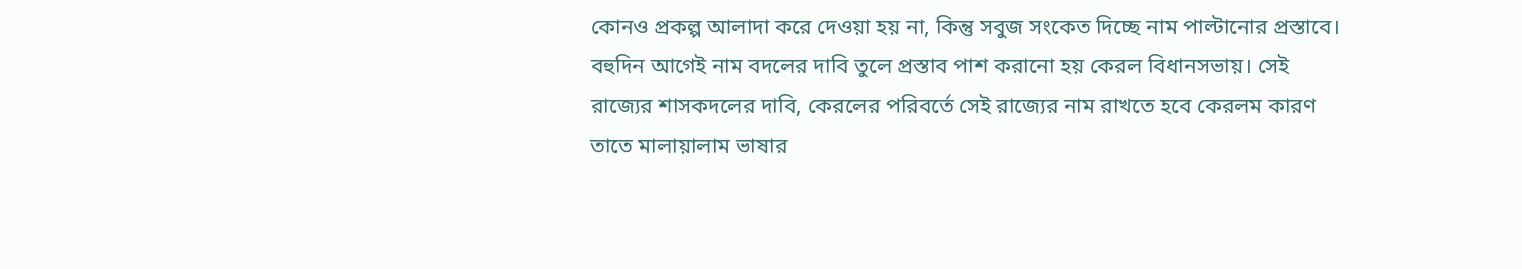কোনও প্রকল্প আলাদা করে দেওয়া হয় না, কিন্তু সবুজ সংকেত দিচ্ছে নাম পাল্টানোর প্রস্তাবে।
বহুদিন আগেই নাম বদলের দাবি তুলে প্রস্তাব পাশ করানো হয় কেরল বিধানসভায়। সেই রাজ্যের শাসকদলের দাবি, কেরলের পরিবর্তে সেই রাজ্যের নাম রাখতে হবে কেরলম কারণ তাতে মালায়ালাম ভাষার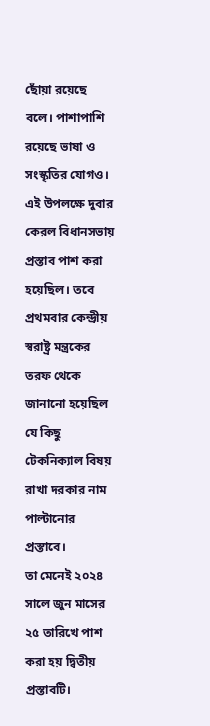ছোঁয়া রয়েছে বলে। পাশাপাশি রয়েছে ভাষা ও সংস্কৃতির যোগও। এই উপলক্ষে দুবার কেরল বিধানসভায় প্রস্তাব পাশ করা হয়েছিল। তবে প্রথমবার কেন্দ্রীয় স্বরাষ্ট্র মন্ত্রকের তরফ থেকে জানানো হয়েছিল যে কিছু টেকনিক্যাল বিষয় রাখা দরকার নাম পাল্টানোর প্রস্তাবে।
তা মেনেই ২০২৪ সালে জুন মাসের ২৫ তারিখে পাশ করা হয় দ্বিতীয় প্রস্তাবটি।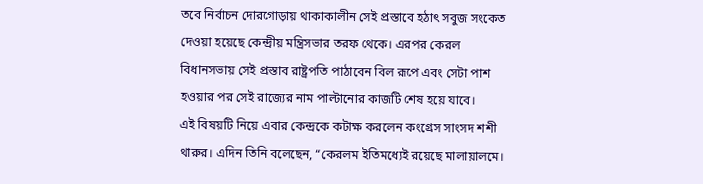তবে নির্বাচন দোরগোড়ায় থাকাকালীন সেই প্রস্তাবে হঠাৎ সবুজ সংকেত দেওয়া হয়েছে কেন্দ্রীয় মন্ত্রিসভার তরফ থেকে। এরপর কেরল বিধানসভায় সেই প্রস্তাব রাষ্ট্রপতি পাঠাবেন বিল রূপে এবং সেটা পাশ হওয়ার পর সেই রাজ্যের নাম পাল্টানোর কাজটি শেষ হয়ে যাবে।
এই বিষয়টি নিয়ে এবার কেন্দ্রকে কটাক্ষ করলেন কংগ্রেস সাংসদ শশী থারুর। এদিন তিনি বলেছেন, “কেরলম ইতিমধ্যেই রয়েছে মালায়ালমে।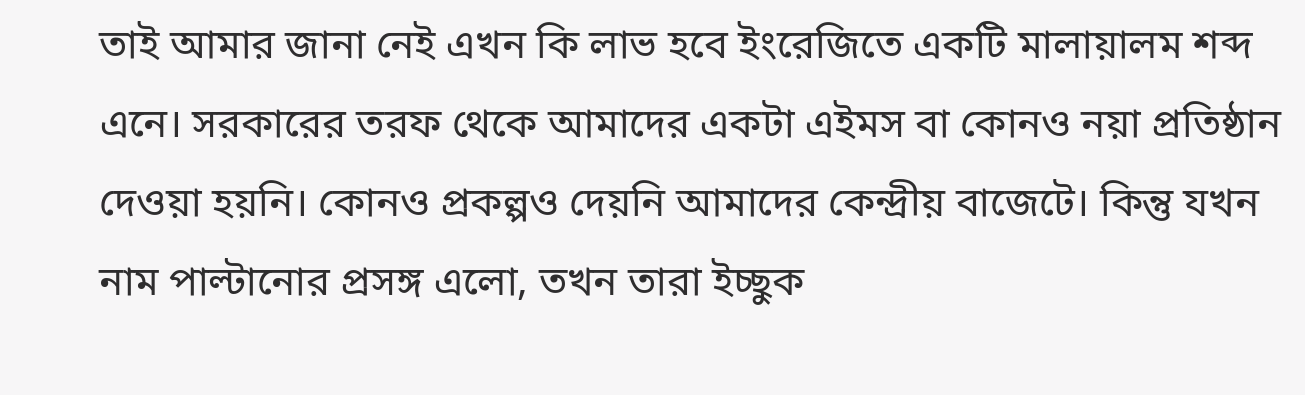তাই আমার জানা নেই এখন কি লাভ হবে ইংরেজিতে একটি মালায়ালম শব্দ এনে। সরকারের তরফ থেকে আমাদের একটা এইমস বা কোনও নয়া প্রতিষ্ঠান দেওয়া হয়নি। কোনও প্রকল্পও দেয়নি আমাদের কেন্দ্রীয় বাজেটে। কিন্তু যখন নাম পাল্টানোর প্রসঙ্গ এলো, তখন তারা ইচ্ছুক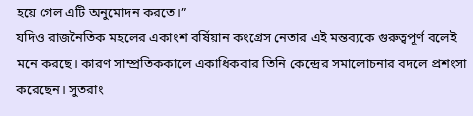হয়ে গেল এটি অনুমোদন করতে।”
যদিও রাজনৈতিক মহলের একাংশ বর্ষিয়ান কংগ্রেস নেতার এই মন্তব্যকে গুরুত্বপূর্ণ বলেই মনে করছে। কারণ সাম্প্রতিককালে একাধিকবার তিনি কেন্দ্রের সমালোচনার বদলে প্রশংসা করেছেন। সুতরাং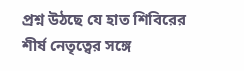প্রশ্ন উঠছে যে হাত শিবিরের শীর্ষ নেতৃত্বের সঙ্গে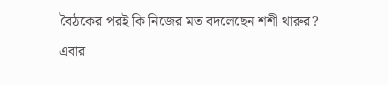বৈঠকের পরই কি নিজের মত বদলেছেন শশী থারুর? এবার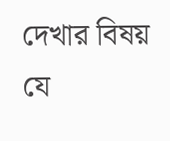দেখার বিষয় যে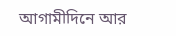আগামীদিনে আর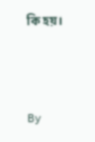কি হয়।



By